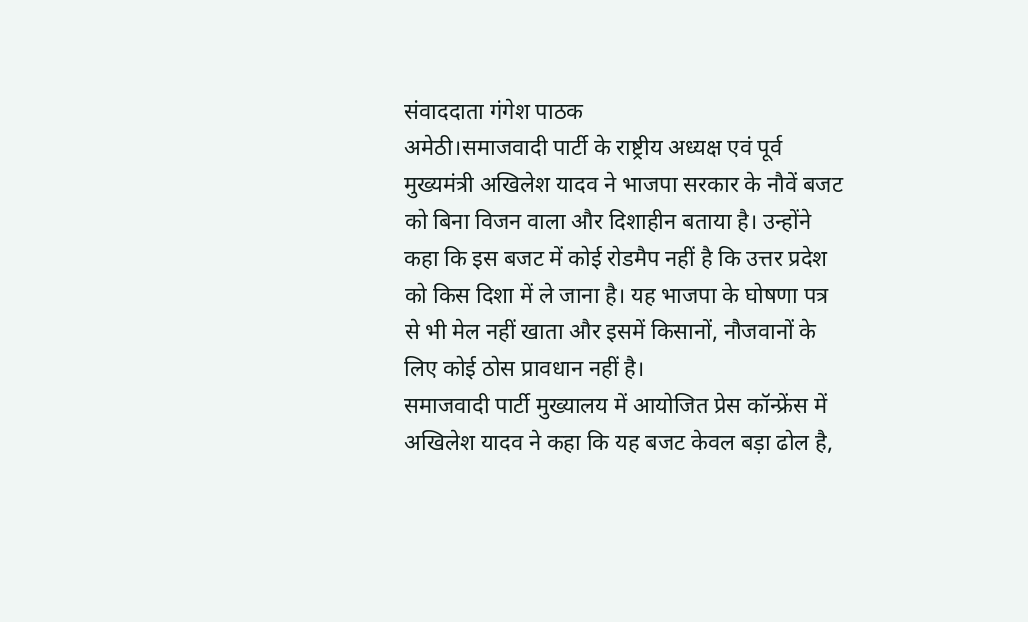संवाददाता गंगेश पाठक
अमेठी।समाजवादी पार्टी के राष्ट्रीय अध्यक्ष एवं पूर्व मुख्यमंत्री अखिलेश यादव ने भाजपा सरकार के नौवें बजट को बिना विजन वाला और दिशाहीन बताया है। उन्होंने कहा कि इस बजट में कोई रोडमैप नहीं है कि उत्तर प्रदेश को किस दिशा में ले जाना है। यह भाजपा के घोषणा पत्र से भी मेल नहीं खाता और इसमें किसानों, नौजवानों के लिए कोई ठोस प्रावधान नहीं है।
समाजवादी पार्टी मुख्यालय में आयोजित प्रेस कॉन्फ्रेंस में अखिलेश यादव ने कहा कि यह बजट केवल बड़ा ढोल है,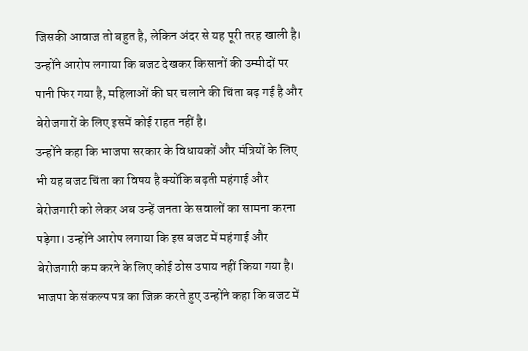जिसकी आवाज तो बहुत है, लेकिन अंदर से यह पूरी तरह खाली है। उन्होंने आरोप लगाया कि बजट देखकर किसानों की उम्मीदों पर पानी फिर गया है, महिलाओं की घर चलाने की चिंता बढ़ गई है और बेरोजगारों के लिए इसमें कोई राहत नहीं है।
उन्होंने कहा कि भाजपा सरकार के विधायकों और मंत्रियों के लिए भी यह बजट चिंता का विषय है क्योंकि बढ़ती महंगाई और बेरोजगारी को लेकर अब उन्हें जनता के सवालों का सामना करना पड़ेगा। उन्होंने आरोप लगाया कि इस बजट में महंगाई और बेरोजगारी कम करने के लिए कोई ठोस उपाय नहीं किया गया है।
भाजपा के संकल्प पत्र का जिक्र करते हुए उन्होंने कहा कि बजट में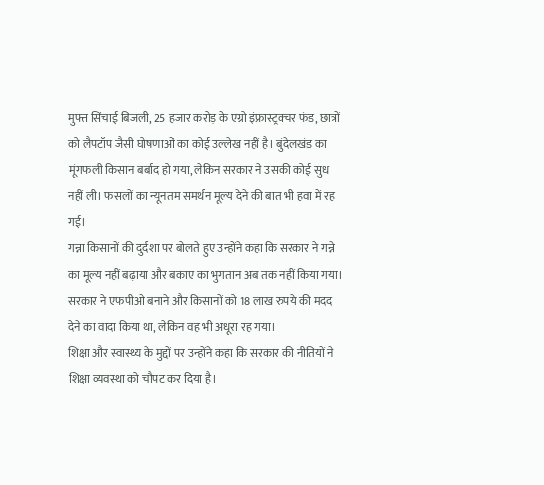मुफ्त सिंचाई बिजली, 25 हजार करोड़ के एग्रो इंफ्रास्ट्रक्चर फंड, छात्रों को लैपटॉप जैसी घोषणाओं का कोई उल्लेख नहीं है। बुंदेलखंड का मूंगफली किसान बर्बाद हो गया, लेकिन सरकार ने उसकी कोई सुध नहीं ली। फसलों का न्यूनतम समर्थन मूल्य देने की बात भी हवा में रह गई।
गन्ना किसानों की दुर्दशा पर बोलते हुए उन्होंने कहा कि सरकार ने गन्ने का मूल्य नहीं बढ़ाया और बकाए का भुगतान अब तक नहीं किया गया। सरकार ने एफपीओ बनाने और किसानों को 18 लाख रुपये की मदद देने का वादा किया था, लेकिन वह भी अधूरा रह गया।
शिक्षा और स्वास्थ्य के मुद्दों पर उन्होंने कहा कि सरकार की नीतियों ने शिक्षा व्यवस्था को चौपट कर दिया है।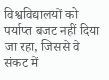विश्वविद्यालयों को पर्याप्त बजट नहीं दिया जा रहा, जिससे वे संकट में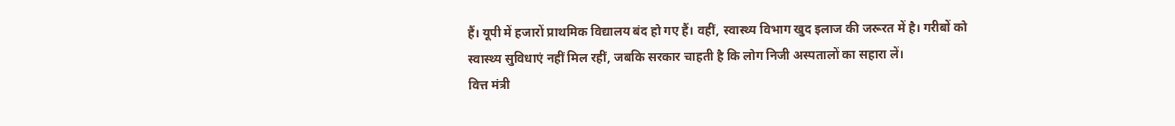हैं। यूपी में हजारों प्राथमिक विद्यालय बंद हो गए हैं। वहीं, स्वास्थ्य विभाग खुद इलाज की जरूरत में है। गरीबों को स्वास्थ्य सुविधाएं नहीं मिल रहीं, जबकि सरकार चाहती है कि लोग निजी अस्पतालों का सहारा लें।
वित्त मंत्री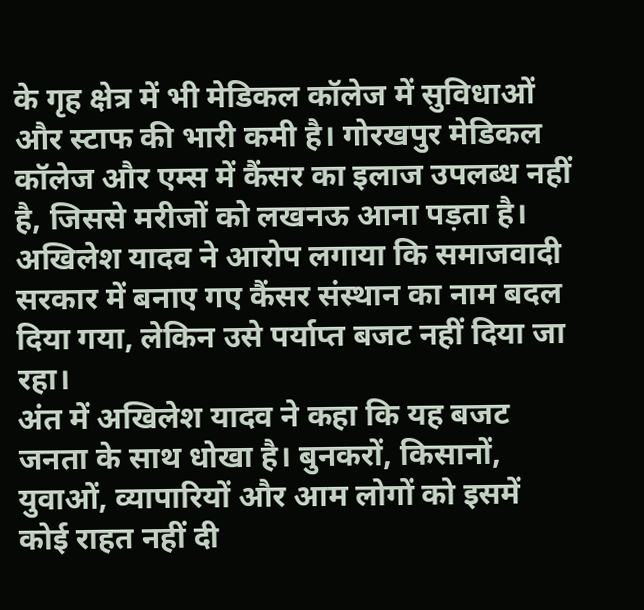के गृह क्षेत्र में भी मेडिकल कॉलेज में सुविधाओं और स्टाफ की भारी कमी है। गोरखपुर मेडिकल कॉलेज और एम्स में कैंसर का इलाज उपलब्ध नहीं है, जिससे मरीजों को लखनऊ आना पड़ता है। अखिलेश यादव ने आरोप लगाया कि समाजवादी सरकार में बनाए गए कैंसर संस्थान का नाम बदल दिया गया, लेकिन उसे पर्याप्त बजट नहीं दिया जा रहा।
अंत में अखिलेश यादव ने कहा कि यह बजट जनता के साथ धोखा है। बुनकरों, किसानों, युवाओं, व्यापारियों और आम लोगों को इसमें कोई राहत नहीं दी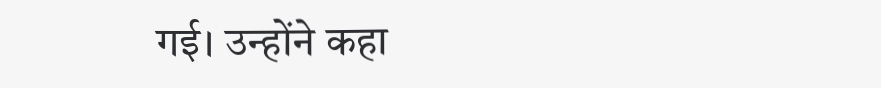गई। उन्होंने कहा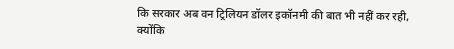कि सरकार अब वन ट्रिलियन डॉलर इकॉनमी की बात भी नहीं कर रही, क्योंकि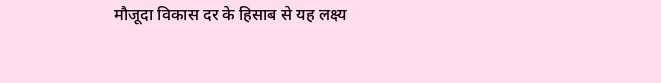मौजूदा विकास दर के हिसाब से यह लक्ष्य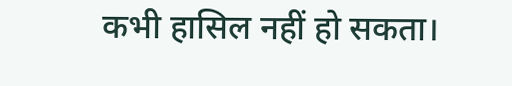कभी हासिल नहीं हो सकता।